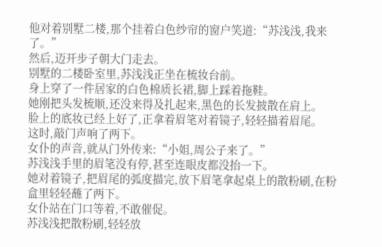他对着别墅二楼,那个挂着白色纱帘的窗户笑道:“苏浅浅,我来了。”
然后,迈开步子朝大门走去。
别墅的二楼卧室里,苏浅浅正坐在梳妆台前。
身上穿了一件居家的白色棉质长裙,脚上踩着拖鞋。
她刚把头发梳顺,还没来得及扎起来,黑色的长发披散在肩上。
脸上的底妆已经上好了,正拿着眉笔对着镜子,轻轻描着眉尾。
这时,敲门声响了两下。
女仆的声音,就从门外传来:“小姐,周公子来了。”
苏浅浅手里的眉笔没有停,甚至连眼皮都没抬一下。
她对着镜子,把眉尾的弧度描完,放下眉笔拿起桌上的散粉刷,在粉盒里轻轻蘸了两下。
女仆站在门口等着,不敢催促。
苏浅浅把散粉刷,轻轻放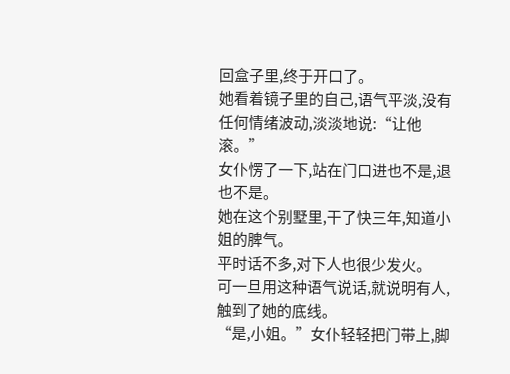回盒子里,终于开口了。
她看着镜子里的自己,语气平淡,没有任何情绪波动,淡淡地说:“让他滚。”
女仆愣了一下,站在门口进也不是,退也不是。
她在这个别墅里,干了快三年,知道小姐的脾气。
平时话不多,对下人也很少发火。
可一旦用这种语气说话,就说明有人,触到了她的底线。
“是,小姐。”女仆轻轻把门带上,脚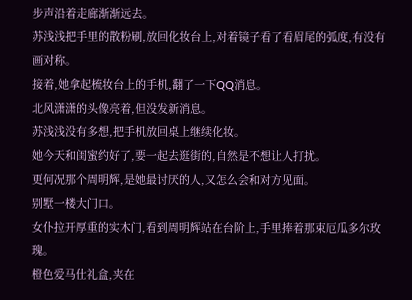步声沿着走廊渐渐远去。
苏浅浅把手里的散粉刷,放回化妆台上,对着镜子看了看眉尾的弧度,有没有画对称。
接着,她拿起梳妆台上的手机,翻了一下QQ消息。
北风潇潇的头像亮着,但没发新消息。
苏浅浅没有多想,把手机放回桌上继续化妆。
她今天和闺蜜约好了,要一起去逛街的,自然是不想让人打扰。
更何况那个周明辉,是她最讨厌的人,又怎么会和对方见面。
别墅一楼大门口。
女仆拉开厚重的实木门,看到周明辉站在台阶上,手里捧着那束厄瓜多尔玫瑰。
橙色爱马仕礼盒,夹在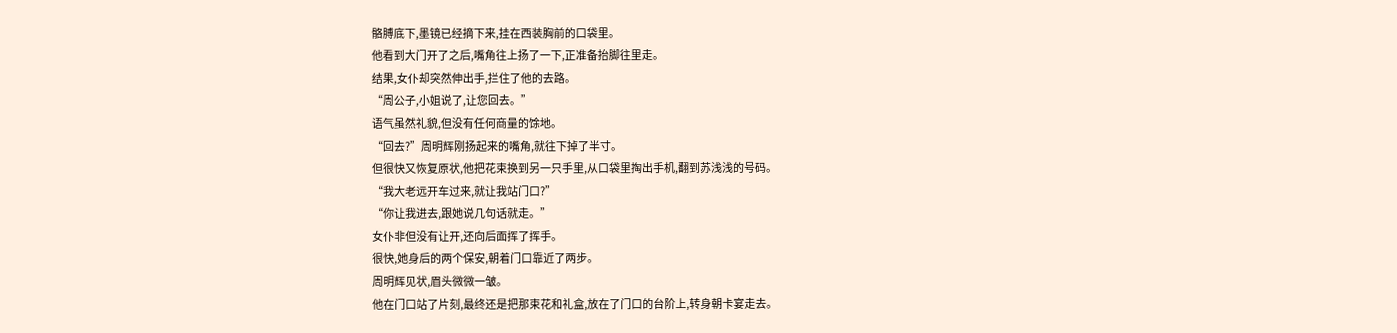骼膊底下,墨镜已经摘下来,挂在西装胸前的口袋里。
他看到大门开了之后,嘴角往上扬了一下,正准备抬脚往里走。
结果,女仆却突然伸出手,拦住了他的去路。
“周公子,小姐说了,让您回去。”
语气虽然礼貌,但没有任何商量的馀地。
“回去?”周明辉刚扬起来的嘴角,就往下掉了半寸。
但很快又恢复原状,他把花束换到另一只手里,从口袋里掏出手机,翻到苏浅浅的号码。
“我大老远开车过来,就让我站门口?”
“你让我进去,跟她说几句话就走。”
女仆非但没有让开,还向后面挥了挥手。
很快,她身后的两个保安,朝着门口靠近了两步。
周明辉见状,眉头微微一皱。
他在门口站了片刻,最终还是把那束花和礼盒,放在了门口的台阶上,转身朝卡宴走去。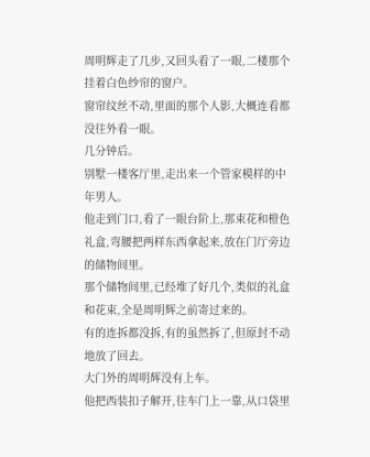周明辉走了几步,又回头看了一眼,二楼那个挂着白色纱帘的窗户。
窗帘纹丝不动,里面的那个人影,大概连看都没往外看一眼。
几分钟后。
别墅一楼客厅里,走出来一个管家模样的中年男人。
他走到门口,看了一眼台阶上,那束花和橙色礼盒,弯腰把两样东西拿起来,放在门厅旁边的储物间里。
那个储物间里,已经堆了好几个,类似的礼盒和花束,全是周明辉之前寄过来的。
有的连拆都没拆,有的虽然拆了,但原封不动地放了回去。
大门外的周明辉没有上车。
他把西装扣子解开,往车门上一靠,从口袋里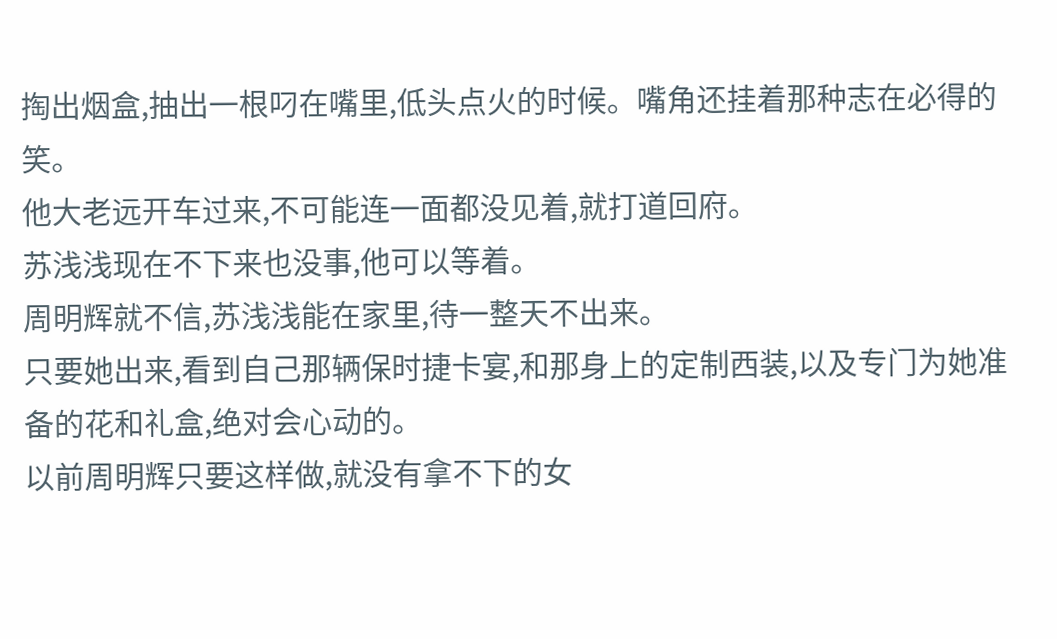掏出烟盒,抽出一根叼在嘴里,低头点火的时候。嘴角还挂着那种志在必得的笑。
他大老远开车过来,不可能连一面都没见着,就打道回府。
苏浅浅现在不下来也没事,他可以等着。
周明辉就不信,苏浅浅能在家里,待一整天不出来。
只要她出来,看到自己那辆保时捷卡宴,和那身上的定制西装,以及专门为她准备的花和礼盒,绝对会心动的。
以前周明辉只要这样做,就没有拿不下的女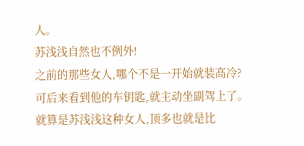人。
苏浅浅自然也不例外!
之前的那些女人,哪个不是一开始就装高冷?
可后来看到他的车钥匙,就主动坐副驾上了。
就算是苏浅浅这种女人,顶多也就是比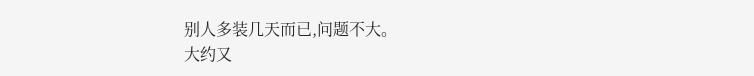别人多装几天而已,问题不大。
大约又